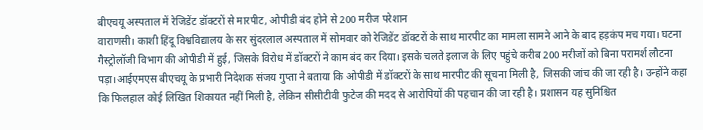बीएचयू अस्पताल में रेजिडेंट डॉक्टरों से मारपीट, ओपीडी बंद होने से 200 मरीज परेशान
वाराणसी। काशी हिंदू विश्वविद्यालय के सर सुंदरलाल अस्पताल में सोमवार को रेजिडेंट डॉक्टरों के साथ मारपीट का मामला सामने आने के बाद हड़कंप मच गया। घटना गैस्ट्रोलॉजी विभाग की ओपीडी में हुई, जिसके विरोध में डॉक्टरों ने काम बंद कर दिया। इसके चलते इलाज के लिए पहुंचे करीब 200 मरीजों को बिना परामर्श लौटना पड़ा।आईएमएस बीएचयू के प्रभारी निदेशक संजय गुप्ता ने बताया कि ओपीडी में डॉक्टरों के साथ मारपीट की सूचना मिली है, जिसकी जांच की जा रही है। उन्होंने कहा कि फिलहाल कोई लिखित शिकायत नहीं मिली है, लेकिन सीसीटीवी फुटेज की मदद से आरोपियों की पहचान की जा रही है। प्रशासन यह सुनिश्चित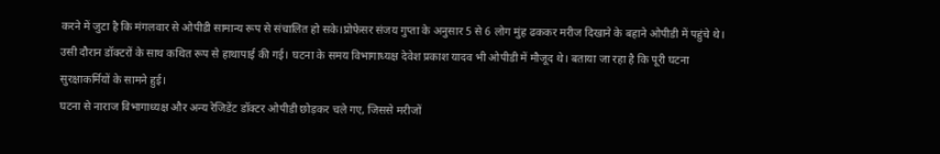करने में जुटा है कि मंगलवार से ओपीडी सामान्य रूप से संचालित हो सके।प्रोफेसर संजय गुप्ता के अनुसार 5 से 6 लोग मुंह ढककर मरीज दिखाने के बहाने ओपीडी में पहुंचे थे। उसी दौरान डॉक्टरों के साथ कथित रूप से हाथापाई की गई। घटना के समय विभागाध्यक्ष देवेश प्रकाश यादव भी ओपीडी में मौजूद थे। बताया जा रहा है कि पूरी घटना सुरक्षाकर्मियों के सामने हुई।
घटना से नाराज विभागाध्यक्ष और अन्य रेजिडेंट डॉक्टर ओपीडी छोड़कर चले गए, जिससे मरीजों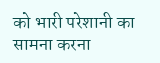को भारी परेशानी का सामना करना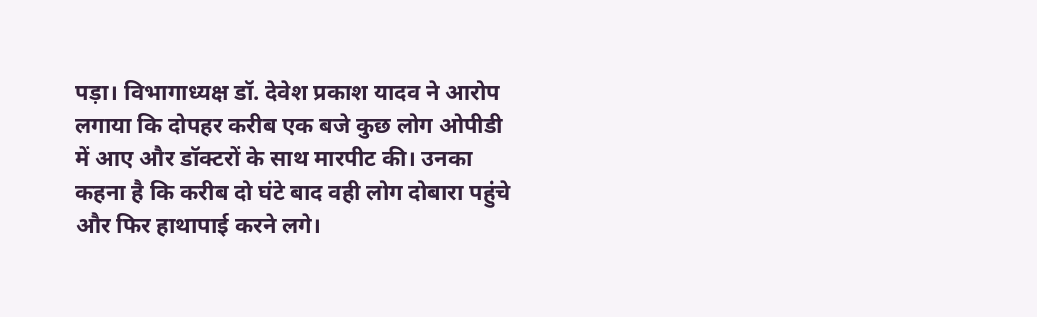पड़ा। विभागाध्यक्ष डॉ. देवेश प्रकाश यादव ने आरोप लगाया कि दोपहर करीब एक बजे कुछ लोग ओपीडी में आए और डॉक्टरों के साथ मारपीट की। उनका कहना है कि करीब दो घंटे बाद वही लोग दोबारा पहुंचे और फिर हाथापाई करने लगे।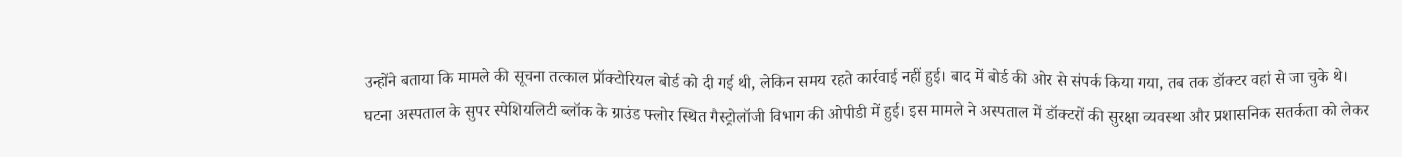उन्होंने बताया कि मामले की सूचना तत्काल प्रॉक्टोरियल बोर्ड को दी गई थी, लेकिन समय रहते कार्रवाई नहीं हुई। बाद में बोर्ड की ओर से संपर्क किया गया, तब तक डॉक्टर वहां से जा चुके थे।
घटना अस्पताल के सुपर स्पेशियलिटी ब्लॉक के ग्राउंड फ्लोर स्थित गैस्ट्रोलॉजी विभाग की ओपीडी में हुई। इस मामले ने अस्पताल में डॉक्टरों की सुरक्षा व्यवस्था और प्रशासनिक सतर्कता को लेकर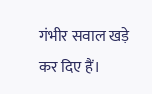गंभीर सवाल खड़े कर दिए हैं।